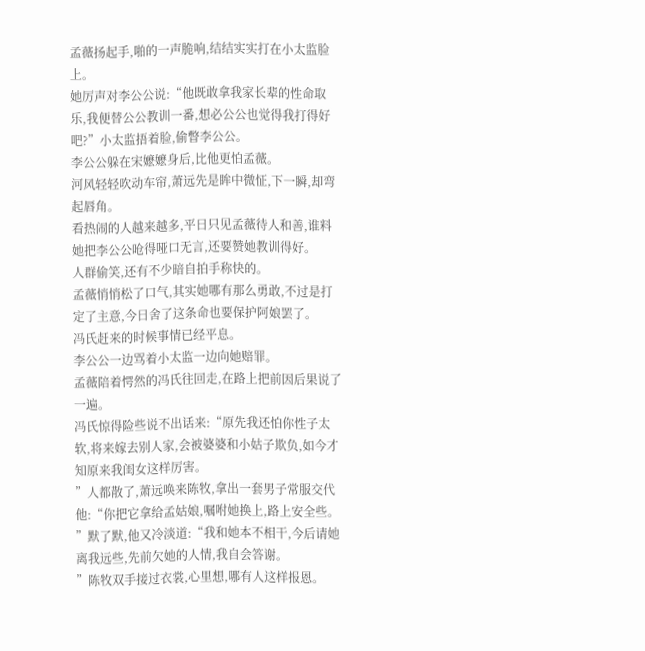孟薇扬起手,啪的一声脆响,结结实实打在小太监脸上。
她厉声对李公公说:“他既敢拿我家长辈的性命取乐,我便替公公教训一番,想必公公也觉得我打得好吧?”小太监捂着脸,偷瞥李公公。
李公公躲在宋嬷嬷身后,比他更怕孟薇。
河风轻轻吹动车帘,萧远先是眸中微怔,下一瞬,却弯起唇角。
看热闹的人越来越多,平日只见孟薇待人和善,谁料她把李公公呛得哑口无言,还要赞她教训得好。
人群偷笑,还有不少暗自拍手称快的。
孟薇悄悄松了口气,其实她哪有那么勇敢,不过是打定了主意,今日舍了这条命也要保护阿娘罢了。
冯氏赶来的时候事情已经平息。
李公公一边骂着小太监一边向她赔罪。
孟薇陪着愕然的冯氏往回走,在路上把前因后果说了一遍。
冯氏惊得险些说不出话来:“原先我还怕你性子太软,将来嫁去别人家,会被婆婆和小姑子欺负,如今才知原来我闺女这样厉害。
”人都散了,萧远唤来陈牧,拿出一套男子常服交代他:“你把它拿给孟姑娘,嘱咐她换上,路上安全些。
”默了默,他又冷淡道:“我和她本不相干,今后请她离我远些,先前欠她的人情,我自会答谢。
”陈牧双手接过衣裳,心里想,哪有人这样报恩。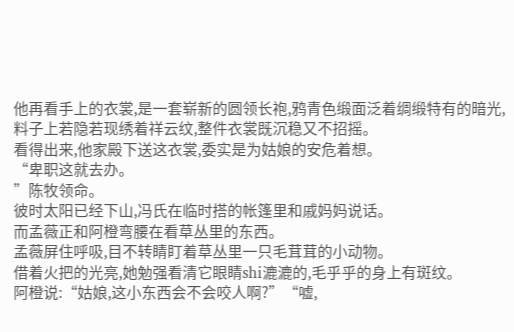他再看手上的衣裳,是一套崭新的圆领长袍,鸦青色缎面泛着绸缎特有的暗光,料子上若隐若现绣着祥云纹,整件衣裳既沉稳又不招摇。
看得出来,他家殿下送这衣裳,委实是为姑娘的安危着想。
“卑职这就去办。
”陈牧领命。
彼时太阳已经下山,冯氏在临时搭的帐篷里和戚妈妈说话。
而孟薇正和阿橙弯腰在看草丛里的东西。
孟薇屏住呼吸,目不转睛盯着草丛里一只毛茸茸的小动物。
借着火把的光亮,她勉强看清它眼睛shi漉漉的,毛乎乎的身上有斑纹。
阿橙说:“姑娘,这小东西会不会咬人啊?”“嘘,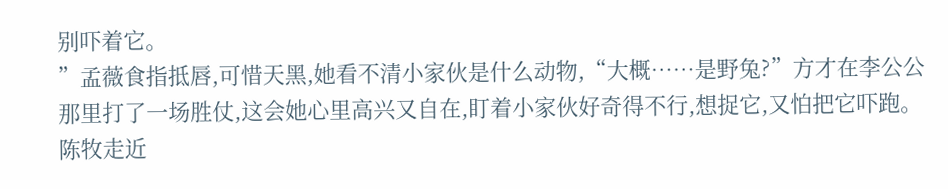别吓着它。
”孟薇食指抵唇,可惜天黑,她看不清小家伙是什么动物,“大概……是野兔?”方才在李公公那里打了一场胜仗,这会她心里高兴又自在,盯着小家伙好奇得不行,想捉它,又怕把它吓跑。
陈牧走近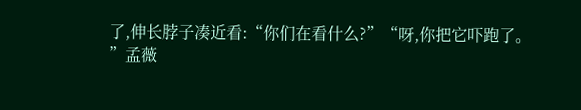了,伸长脖子凑近看:“你们在看什么?”“呀,你把它吓跑了。
”孟薇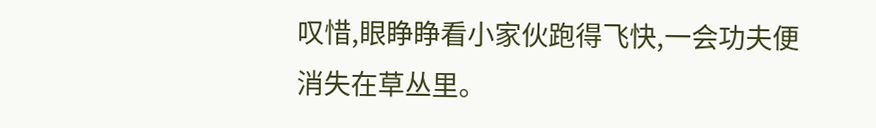叹惜,眼睁睁看小家伙跑得飞快,一会功夫便消失在草丛里。